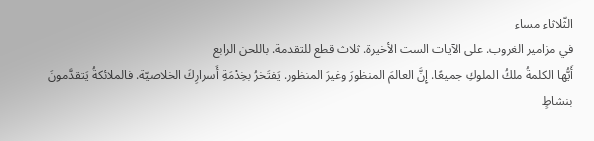الثّلاثاء مساء
في مزامير الغروب. على الآيات الست الأخيرة. ثلاث قطع للتقدمة. باللحن الرابع
أَيُّها الكلمةُ ملكُ الملوكِ جميعًا. إِنَّ العالمَ المنظورَ وغيرَ المنظور. يَفتَخرُ بخِدْمَةِ أَسرارِكَ الخلاصيّة. فالملائكةُ يَتقدَّمونَ بنشاطٍ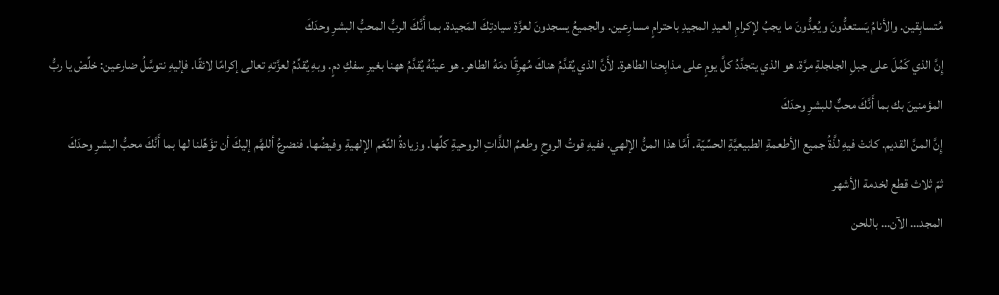مُتسابِقين. والأنامُ يَستعدُّونَ ويُعِدُّونَ ما يجبُ لإكرامِ العيدِ المجيدِ باحترامٍ مسارِعين. والجميعُ يسجدونَ لعزَّةِ سيادتِكَ المَجيدة. بما أَنَّكَ الربُّ المحبُّ البشرِ وحدَكَ
إِنَّ الذي كَمُلَ على جبلِ الجلجلةِ مرَّة. هو الذي يتجدَّدُ كلَّ يومٍ على مذابِحنا الطاهرة. لأَنَّ الذي يُقدَّمُ هناكَ مُهرِقًا دمَهُ الطاهر. هو عينُهُ يُقدَّمُ ههنا بغيرِ سفكِ دمٍ. وبهِ يُقدِّمُ لعزَّتهِ تعالى إكرامًا لائقًا. فإليهِ نتوسَّلُ ضارعين: خلِّصْ يا ربُّ المؤمنينَ بك بما أَنَّكَ محبٌّ للبشرِ وحدَكَ
إِنَّ المنَّ القديم. كانتْ فيهِ لذَّةُ جميع الأطعمةِ الطبيعيَّةِ الحسِّيّة. أَمَّا هذا المنُّ الإلهي. ففيهِ قوتُ الروحِ وطعمُ اللذَّاتِ الروحيةِ كلِّها. وزيادةُ النِّعَم الإلهيةِ وفيضُها. فنضرعُ أللهَّم إليكَ أن تؤَهِّلنا لها بما أَنَّكَ محبُّ البشرِ وحدَكَ
ثمّ ثلاث قطع لخدمة الأشهر
المجد… الآن… باللحن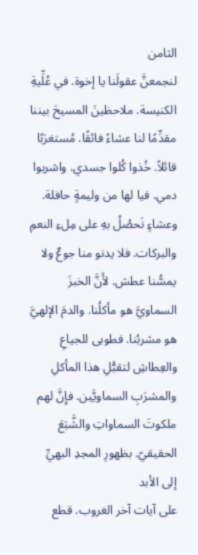الثامن
لنجمعنَّ عقولَنا يا إخوة. في عُلِّيةِ الكنيسة. ملاحظينَ المسيحَ بيننا مقدِّمًا لنا عشاءً فائقًا. مُستغرَبًا قائلاً. خُذوا كُلوا جسدي. واشربوا دمي. فيا لها من وليمةٍ حافلة. وعشاءٍ نَحصُلُ بهِ على مِلءِ النعمِ والبركات. فلا يدنو منا جوعٌ ولا يمسُّنا عطش. لأَنَّ الخبزَ السماويَّ هو مأكلُنا. والدمَ الإلهيَّ هو مشربُنا. فطوبى للجياعِ والعِطاشِ لتقبُّلِ هذا المأكلِ والمشرَبِ السماويَّين. فإِنَّ لهم ملكوتَ السماواتِ والشَّبَعَ الحقيقيّ. بظهورِ المجدِ البهيِّ إلى الأبد
على آيات آخر الغروب. قطع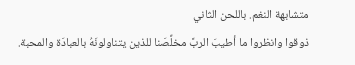متشابهة النغم. باللحن الثاني
ذوقوا وانظروا ما أطيبَ الربَّ مخلِّصَنا للذين يتناولونَهُ بالعبادَة والمحبة.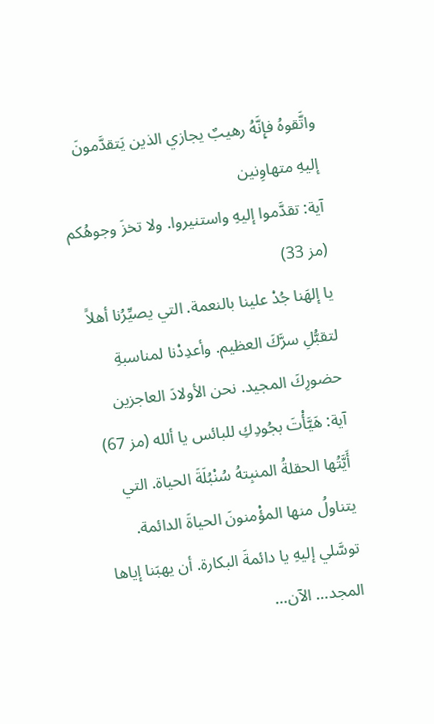واتَّقوهُ فإِنَّهُ رهيبٌ يجازي الذين يَتقدَّمونَ إليهِ متهاوِنين
آية: تقدَّموا إليهِ واستنيروا. ولا تخزَ وجوهُكم (مز 33)
يا إلهَنا جُدْ علينا بالنعمة. التي يصيِّرُنا أهلاً لتقبُّلِ سرَّكَ العظيم. وأعدِدْنا لمناسبةِ حضورِكَ المجيد. نحن الأولادَ العاجزين
آية: هَيَّأْتَ بجُودِكِ للبائس يا ألله (مز 67)
أَيَّتُها الحقلةُ المنبِتهُ سُنْبُلَةَ الحياة. التي يتناولُ منها المؤْمنونَ الحياةَ الدائمة. توسَّلي إليهِ يا دائمةَ البكارة. أن يهبَنا إياها
المجد… الآن…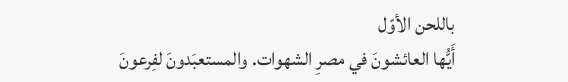باللحن الأوّل
أَيُّها العائشونَ في مصرِ الشهوات. والمستعبَدونَ لفِرعونَ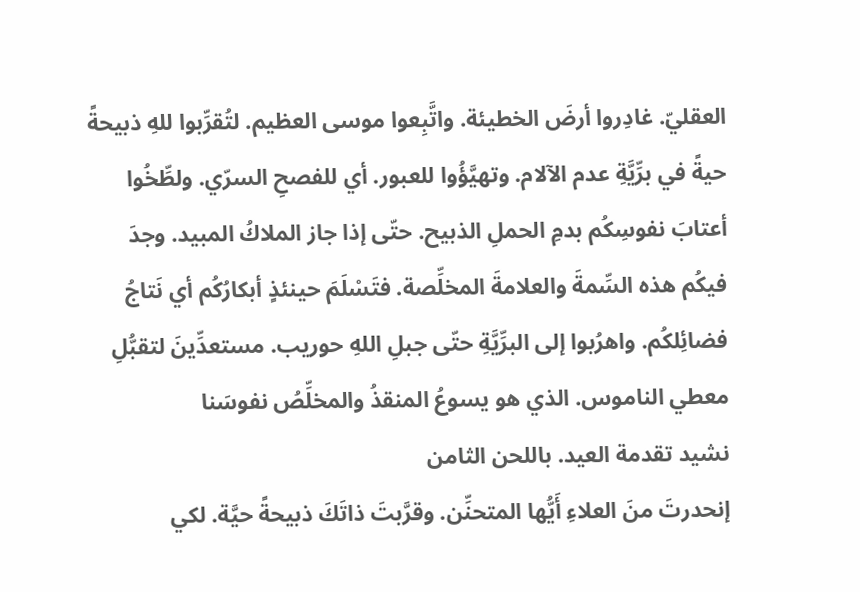العقليّ. غادِروا أرضَ الخطيئة. واتَّبِعوا موسى العظيم. لتُقرِّبوا للهِ ذبيحةً حيةً في برِّيَّةِ عدم الآلام. وتهيَّؤُوا للعبور. أي للفصحِ السرّي. ولطِّخُوا أعتابَ نفوسِكُم بدمِ الحملِ الذبيح. حتّى إذا جاز الملاكُ المبيد. وجدَ فيكُم هذه السِّمةَ والعلامةَ المخلِّصة. فتَسْلَمَ حينئذٍ أبكارُكُم أي نَتاجُ فضائِلكُم. واهرُبوا إلى البرِّيَّةِ حتّى جبلِ اللهِ حوريب. مستعدِّينَ لتقبُّلِ معطي الناموس. الذي هو يسوعُ المنقذُ والمخلِّصُ نفوسَنا
نشيد تقدمة العيد. باللحن الثامن
إنحدرتَ منَ العلاءِ أَيُّها المتحنِّن. وقرَّبتَ ذاتَكَ ذبيحةً حيَّة. لكي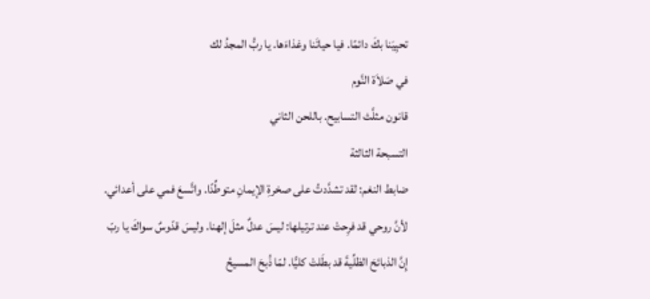تحيِيَنا بكَ دائمًا. فيا حياتَنا وغذاءَها. يا ربُّ المجدُ لك
في صَلاَة النَّوم
قانون مثلَّث التسابيح. باللحن الثاني
التسبحة الثالثة
ضابط النغم: لقد تشدَّدتُ على صخرةِ الإيمانِ متوطِّدًا. واتَّسعَ فمي على أعدائي. لأنَّ روحي قد فرِحتْ عند ترتيلها: ليسَ عدلٌ مثلَ إلهنا. وليسَ قدّوسٌ سواكَ يا ربّ
إِنَّ الذبائحَ الظلِّيةَ قد بطَلتْ كليًّا. لمّا ذُبحَ المسيحُ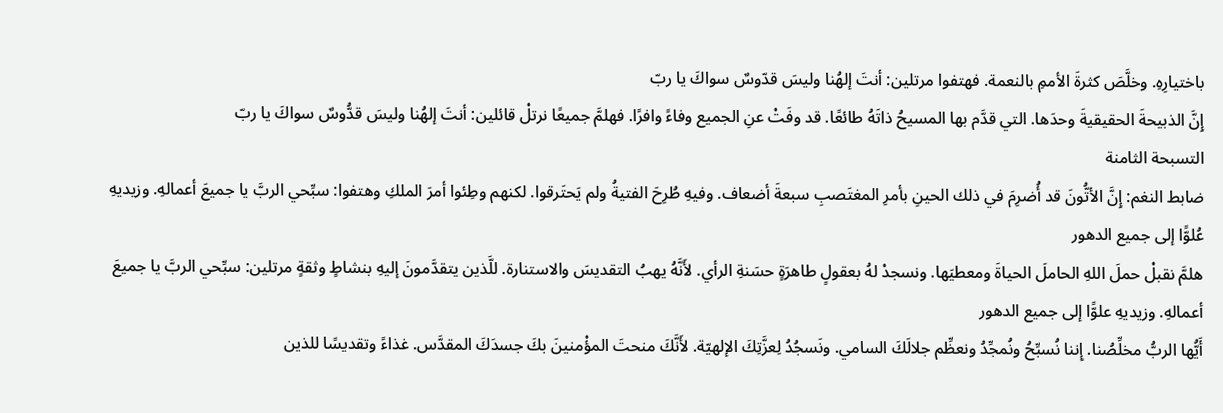باختيارِهِ. وخلَّصَ كثرةَ الأممِ بالنعمة. فهتفوا مرتلين: أنتَ إلهُنا وليسَ قدّوسٌ سواكَ يا ربّ
إِنَّ الذبيحةَ الحقيقيةَ وحدَها. التي قدَّم بها المسيحُ ذاتَهُ طائعًا. قد وفَتْ عنِ الجميع وفاءً وافرًا. فهلمَّ جميعًا نرتلْ قائلين: أنتَ إلهُنا وليسَ قدُّوسٌ سواكَ يا ربّ
التسبحة الثامنة
ضابط النغم: إِنَّ الأتُّونَ قد أُضرِمَ في ذلك الحينِ بأمرِ المغتَصبِ سبعةَ أضعاف. وفيهِ طُرِحَ الفتيةُ ولم يَحتَرقوا. لكنهم وطِئوا أمرَ الملكِ وهتفوا: سبِّحي الربَّ يا جميعَ أعمالهِ. وزيديهِ عُلوًّا إلى جميع الدهور
هلمَّ نقبلْ حملَ اللهِ الحاملَ الحياةَ ومعطيَها. ونسجدْ لهُ بعقولٍ طاهرَةٍ حسَنةِ الرأي. لأَنَّهُ يهبُ التقديسَ والاستنارة. للَّذين يتقدَّمونَ إليهِ بنشاطٍ وثقةٍ مرتلين: سبِّحي الربَّ يا جميعَ أعمالهِ. وزيديهِ علوًّا إلى جميع الدهور
أَيُّها الربُّ مخلِّصُنا. إِننا نُسبِّحُ ونُمجِّدُ ونعظِّم جلالَكَ السامي. ونَسجُدُ لِعزَّتِكَ الإلهيّة. لأَنَّكَ منحتَ المؤْمنينَ بكَ جسدَكَ المقدَّس. غذاءً وتقديسًا للذين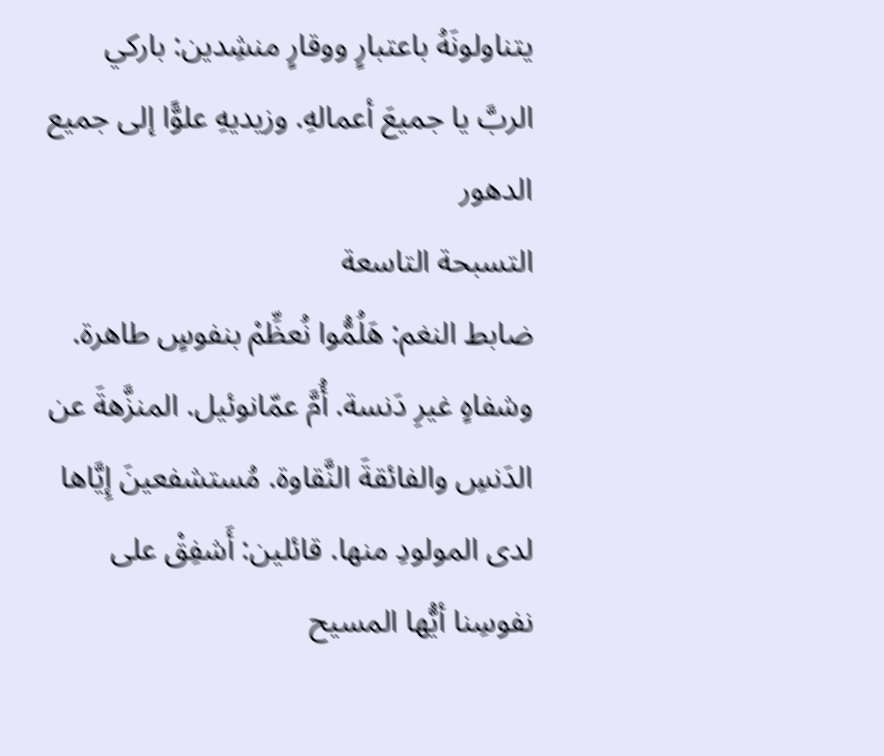يتناولونَهُ باعتبارٍ ووقارٍ منشِدين: باركي الربَّ يا جميعَ أعمالهِ. وزيديهِ علوًّا إلى جميع الدهور
التسبحة التاسعة
ضابط النغم: هَلُمُّوا نُعظِّمْ بنفوسٍ طاهرة. وشفاهٍ غيرِ دَنسة. أُمَّ عمّانوئيل. المنزَّهةَ عن الدَنسِ والفائقةَ النَّقاوة. مُستشفعينَ إِيَّاها لدى المولودِ منها. قائلين: أَشفِقْ على نفوسِنا أيُّها المسيح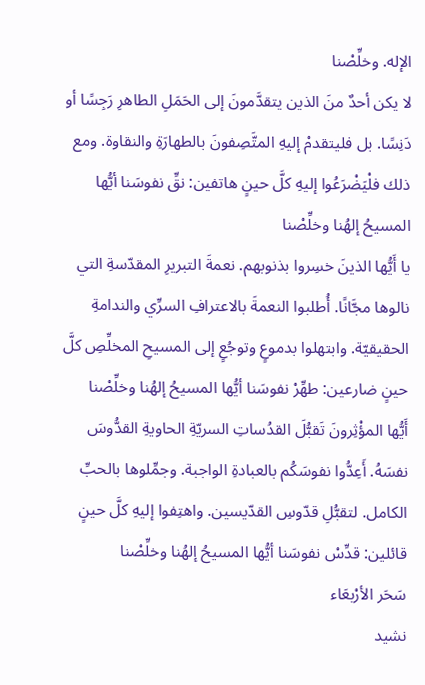الإله. وخلِّصْنا
لا يكن أحدٌ منَ الذين يتقدَّمونَ إلى الحَمَلِ الطاهرِ رَجِسًا أو دَنِسًا. بل فليتقدمْ إليهِ المتَّصِفونَ بالطهارَةِ والنقاوة. ومع ذلك فلْيَضْرَعُوا إليهِ كلَّ حينٍ هاتفين: نقِّ نفوسَنا أيُّها المسيحُ إلهُنا وخلِّصْنا
يا أَيُّها الذينَ خسِروا بذنوبهم. نعمةَ التبريرِ المقدّسةِ التي نالوها مجَّانًا. أُطلبوا النعمةَ بالاعترافِ السرِّي والندامةِ الحقيقيّة. وابتهلوا بدموعٍ وتوجُعٍ إلى المسيحِ المخلِّصِ كلَّ حينٍ ضارعين: طهِّرْ نفوسَنا أيُّها المسيحُ إلهُنا وخلِّصْنا
أَيُّها المؤْثِرونَ تَقبُّلَ القدُساتِ السريّةِ الحاويةِ القدُّوسَ نفسَهُ. أَعِدُّوا نفوسَكُم بالعبادةِ الواجبة. وجمِّلوها بالحبِّ الكامل. لتقبُّلِ قدّوسِ القدّيسين. واهتِفوا إليهِ كلَّ حينٍ قائلين: قدِّسْ نفوسَنا أيُّها المسيحُ إلهُنا وخلِّصْنا
سَحَر الأرْبعَاء
نشيد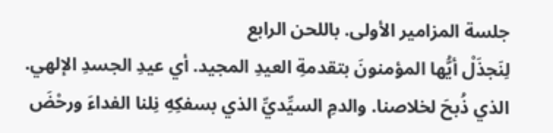جلسة المزامير الأولى. باللحن الرابع
لِنَجذَلْ أيُّها المؤمنونَ بتقدمةِ العيدِ المجيد. أي عيدِ الجسدِ الإلهي. الذي ذُبحَ لخلاصنا. والدمِ السيِّديِّ الذي بسفكِهِ نِلنا الفداءَ ورحْضَ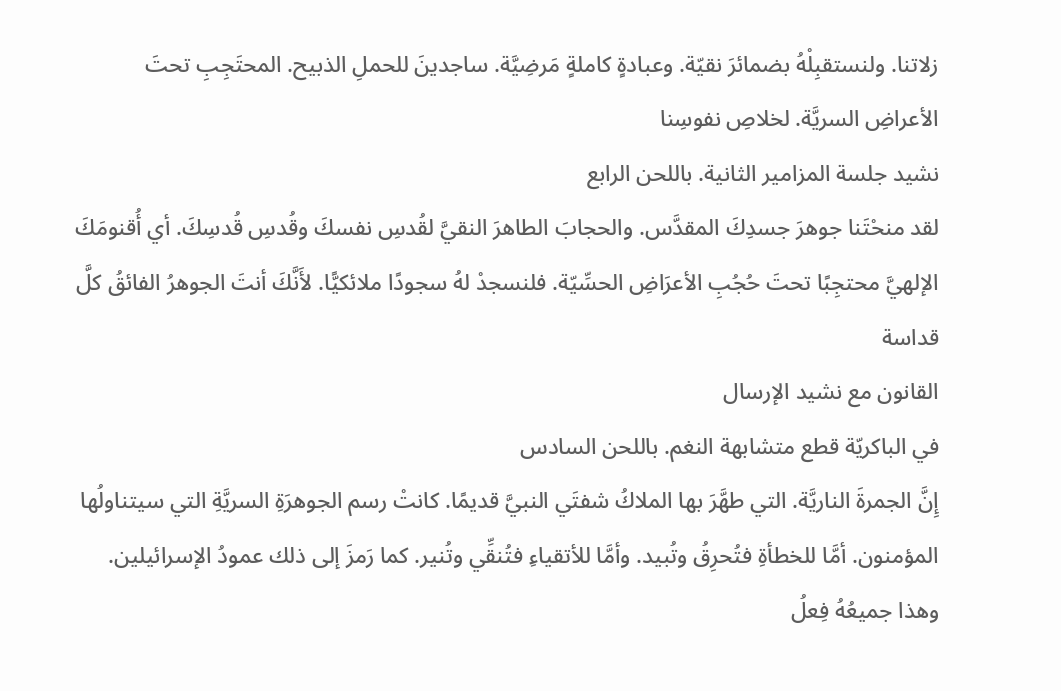زلاتنا. ولنستقبِلْهُ بضمائرَ نقيّة. وعبادةٍ كاملةٍ مَرضِيَّة. ساجدينَ للحملِ الذبيح. المحتَجِبِ تحتَ الأعراضِ السريَّة. لخلاصِ نفوسِنا
نشيد جلسة المزامير الثانية. باللحن الرابع
لقد منحْتَنا جوهرَ جسدِكَ المقدَّس. والحجابَ الطاهرَ النقيَّ لقُدسِ نفسكَ وقُدسِ قُدسِكَ. أي أُقنومَكَ الإلهيَّ محتجِبًا تحتَ حُجُبِ الأعرَاضِ الحسِّيّة. فلنسجدْ لهُ سجودًا ملائكيًّا. لأَنَّكَ أنتَ الجوهرُ الفائقُ كلَّ قداسة
القانون مع نشيد الإرسال
في الباكريّة قطع متشابهة النغم. باللحن السادس
إِنَّ الجمرةَ الناريَّة. التي طهَّرَ بها الملاكُ شفتَي النبيَّ قديمًا. كانتْ رسم الجوهرَةِ السريَّةِ التي سيتناولُها المؤمنون. أمَّا للخطأةِ فتُحرِقُ وتُبيد. وأمَّا للأتقياءِ فتُنقِّي وتُنير. كما رَمزَ إلى ذلك عمودُ الإسرائيلين. وهذا جميعُهُ فِعلُ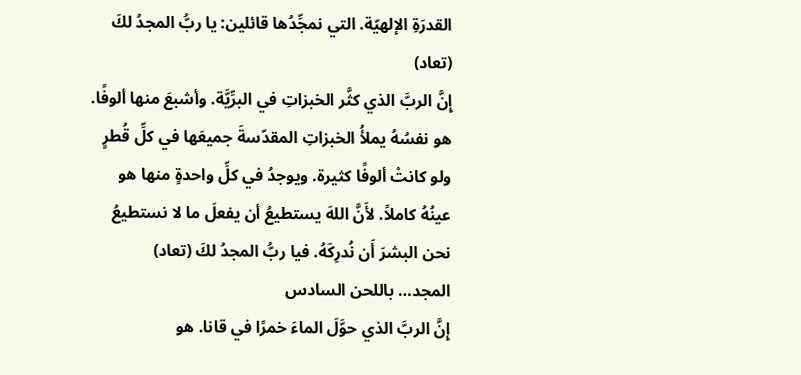القدرَةِ الإلهيّة. التي نمجِّدُها قائلين: يا ربُّ المجدُ لكَ (تعاد)
إِنَّ الربَّ الذي كثَّر الخبزاتِ في البرِّيَّة. وأشبعَ منها ألوفًا. هو نفسُهُ يملأُ الخبزاتِ المقدّسةَ جميعَها في كلِّ قُطرٍ ولو كانتْ ألوفًا كثيرة. ويوجدُ في كلِّ واحدةٍ منها هو عينُهُ كاملاً. لأَنَّ اللهَ يستطيعُ أن يفعلَ ما لا نستطيعُ نحن البشرَ أَن نُدرِكَهُ. فيا ربُّ المجدُ لكَ (تعاد)
المجد… باللحن السادس
إِنَّ الربَّ الذي حوَّلَ الماءَ خمرًا في قانا. هو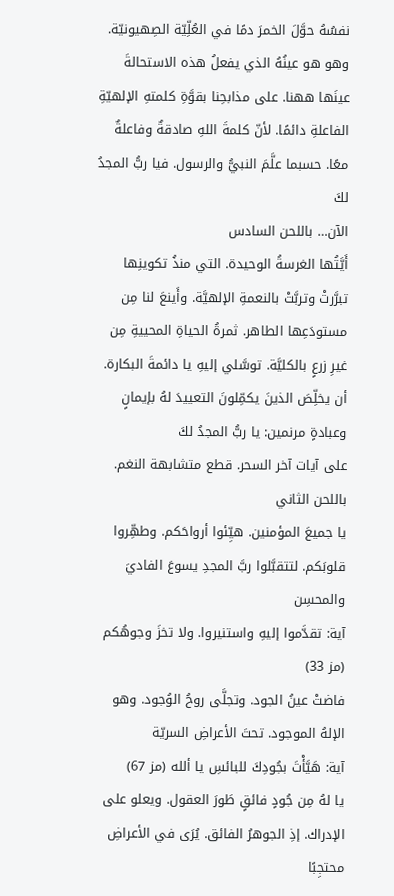نفسُهُ حوَّلَ الخمرَ دمًا في العُلِّيّة الصِهيونيّة. وهو هو عينُهُ الذي يفعلُ هذه الاستحالةَ عينَها ههنا. على مذابحِنا بقوَّةِ كلمتهِ الإلهيّةِ الفاعلةِ دائمًا. لأنّ كلمةَ اللهِ صادقةٌ وفاعلةٌ معًا. حسبما علَّمَ النبيُّ والرسول. فيا ربُّ المجدُ لكَ
الآن… باللحن السادس
أَيَّتُها الغرسةُ الوحيدة. التي منذُ تكوينِها تبرَّرتْ وتربَّتْ بالنعمةِ الإلهيَّة. وأَينعَ لنا مِن مستودَعِها الطاهر. ثمرةُ الحياةِ المحييةِ مِن غيرِ زرعٍ بالكليَّة. توسَّلي إليهِ يا دائمةَ البكارة. أن يخلِّصَ الذينَ يكمِّلونَ التعييدَ لهُ بإيمانٍ وعبادةٍ مرنمين: يا ربُّ المجدُ لكَ
على آيات آخر السحر. قطع متشابهة النغم. باللحن الثاني
يا جميعَ المؤمنين. هيِّئوا أرواحَكم. وطهِّروا قلوبَكم. لتتقبَّلوا ربَّ المجدِ يسوعَ الفاديَ والمحسِن
آية: تقدَّموا إليهِ واستنيروا. ولا تخزَ وجوهُكم (مز 33)
فاضتْ عينُ الجود. وتجلَّى روحُ الوُجود. وهو الإلهُ الموجود. تحتَ الأعراضِ السريّة
آية: هَيَّأْتَ بجُودِكَ للبائسِ يا ألله (مز 67)
يا لهُ مِن جُودٍ فائقٍ طَورَ العقول. ويعلو على الإدراك. إذِ الجوهرُ الفائق. يُرَى في الأعراضِ محتجِبًا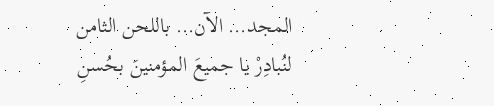المجد… الآن… باللحن الثامن
لنُبادِرْ يا جميعَ المؤمنينَ بحُسنِ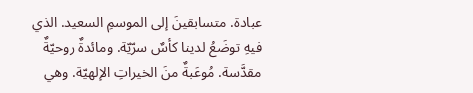عبادة. متسابقينَ إلى الموسمِ السعيد. الذي فيهِ توضَعُ لدينا كأسٌ سرّيّة. ومائدةٌ روحيّةٌ مقدَّسة. مُوعَبةٌ منَ الخيراتِ الإلهيّة. وهي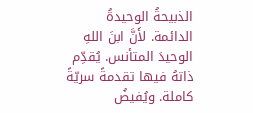الذبيحةُ الوحيدةُ الدائمة. لأَنَّ ابنَ اللهِ الوحيدَ المتأنس. يُقدِّم ذاتهُ فيها تقدمةً سريّةً كاملة. ويُفيضُ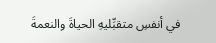في أنفسِ متقبِّليهِ الحياةَ والنعمةَ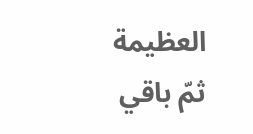العظيمة
ثمّ باقي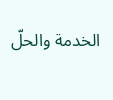الخدمة والحلّ